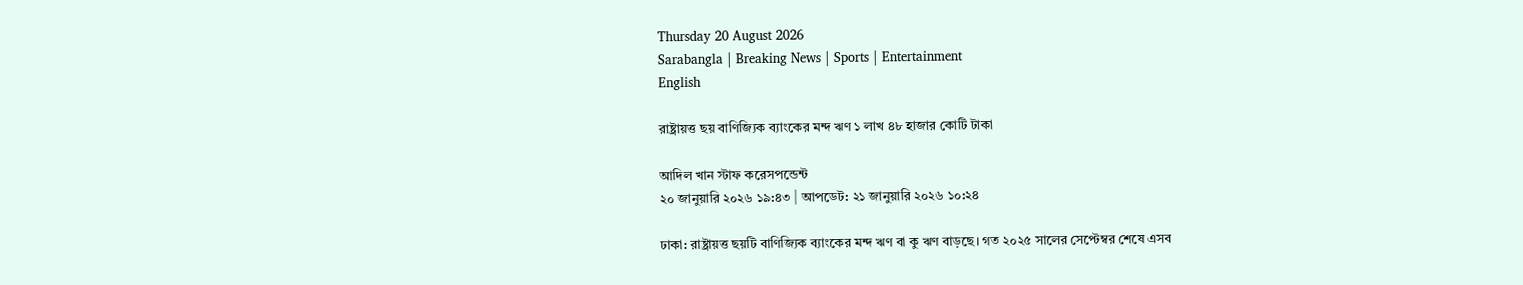Thursday 20 August 2026
Sarabangla | Breaking News | Sports | Entertainment
English

রাষ্ট্রায়ত্ত ছয় বাণিজ্যিক ব্যাংকের মন্দ ঋণ ১ লাখ ৪৮ হাজার কোটি টাকা

আদিল খান স্টাফ করেসপন্ডেন্ট
২০ জানুয়ারি ২০২৬ ১৯:৪৩ | আপডেট: ২১ জানুয়ারি ২০২৬ ১০:২৪

ঢাকা: রাষ্ট্রায়ত্ত ছয়টি বাণিজ্যিক ব্যাংকের মন্দ ঋণ বা কু ঋণ বাড়ছে। গত ২০২৫ সালের সেপ্টেম্বর শেষে এসব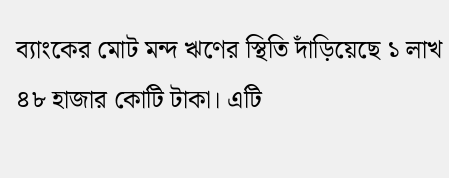ব্যাংকের মোট মন্দ ঋণের স্থিতি দাঁড়িয়েছে ১ লাখ ৪৮ হাজার কোটি টাকা। এটি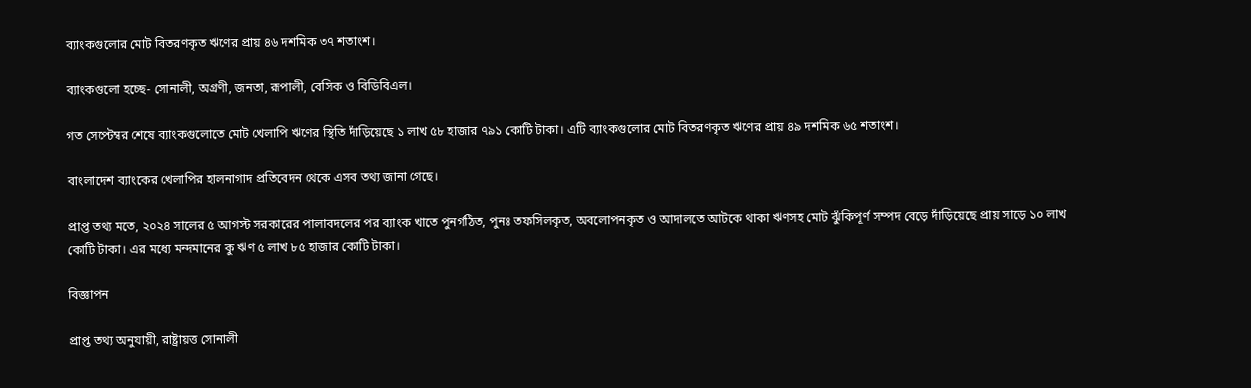ব্যাংকগুলোর মোট বিতরণকৃত ঋণের প্রায় ৪৬ দশমিক ৩৭ শতাংশ।

ব্যাংকগুলো হচ্ছে- সোনালী, অগ্রণী, জনতা, রূপালী, বেসিক ও বিডিবিএল।

গত সেপ্টেম্বর শেষে ব্যাংকগুলোতে মোট খেলাপি ঋণের স্থিতি দাঁড়িয়েছে ১ লাখ ৫৮ হাজার ৭৯১ কোটি টাকা। এটি ব্যাংকগুলোর মোট বিতরণকৃত ঋণের প্রায় ৪৯ দশমিক ৬৫ শতাংশ।

বাংলাদেশ ব্যাংকের খেলাপির হালনাগাদ প্রতিবেদন থেকে এসব তথ্য জানা গেছে।

প্রাপ্ত তথ্য মতে, ২০২৪ সালের ৫ আগস্ট সরকারের পালাবদলের পর ব্যাংক খাতে পুনর্গঠিত, পুনঃ তফসিলকৃত, অবলোপনকৃত ও আদালতে আটকে থাকা ঋণসহ মোট ঝুঁকিপূর্ণ সম্পদ বেড়ে দাঁড়িয়েছে প্রায় সাড়ে ১০ লাখ কোটি টাকা। এর মধ্যে মন্দমানের কু ঋণ ৫ লাখ ৮৫ হাজার কোটি টাকা।

বিজ্ঞাপন

প্রাপ্ত তথ্য অনুযায়ী, রাষ্ট্রায়ত্ত সোনালী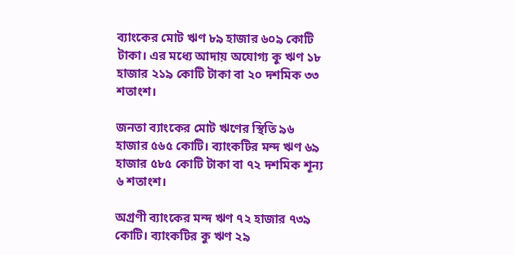ব্যাংকের মোট ঋণ ৮৯ হাজার ৬০৯ কোটি টাকা। এর মধ্যে আদায় অযোগ্য কু ঋণ ১৮ হাজার ২১৯ কোটি টাকা বা ২০ দশমিক ৩৩ শতাংশ।

জনতা ব্যাংকের মোট ঋণের স্থিতি ৯৬ হাজার ৫৬৫ কোটি। ব্যাংকটির মন্দ ঋণ ৬৯ হাজার ৫৮৫ কোটি টাকা বা ৭২ দশমিক শূন্য ৬ শতাংশ।

অগ্রণী ব্যাংকের মন্দ ঋণ ৭২ হাজার ৭৩৯ কোটি। ব্যাংকটির কু ঋণ ২৯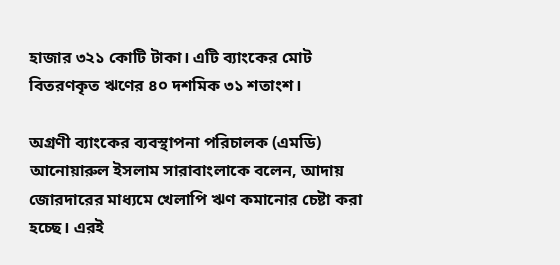হাজার ৩২১ কোটি টাকা। এটি ব্যাংকের মোট বিতরণকৃত ঋণের ৪০ দশমিক ৩১ শতাংশ।

অগ্রণী ব্যাংকের ব্যবস্থাপনা পরিচালক (এমডি) আনোয়ারুল ইসলাম সারাবাংলা‌কে বলেন, আদায় জোরদারের মাধ্যমে খেলাপি ঋণ কমানোর চেষ্টা করা হচ্ছে। এরই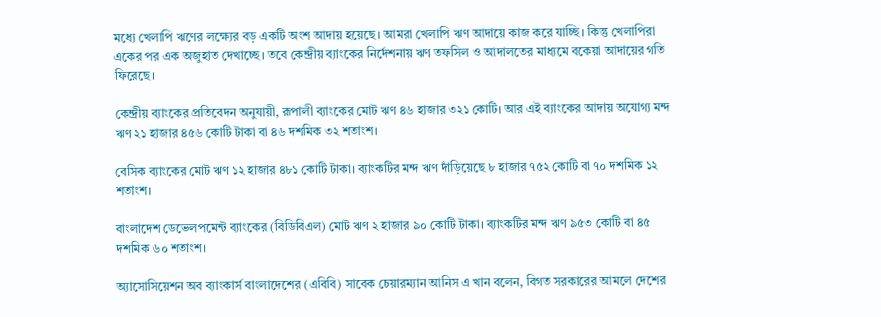মধ্যে খেলাপি ঋণের লক্ষ্যের বড় একটি অংশ আদায় হয়েছে। আমরা খেলাপি ঋণ আদায়ে কাজ করে যাচ্ছি। কিন্তু খেলাপিরা একের পর এক অজুহাত দেখাচ্ছে। তবে কেন্দ্রীয় ব্যাংকের নির্দেশনায় ঋণ তফসিল ও আদালতের মাধ্যমে বকেয়া আদায়ের গতি ফিরেছে।

কেন্দ্রীয় ব্যাংকের প্রতিবেদন অনুযায়ী, রূপালী ব্যাংকের মোট ঋণ ৪৬ হাজার ৩২১ কোটি। আর এই ব্যাংকের আদায় অযোগ্য মন্দ ঋণ ২১ হাজার ৪৫৬ কোটি টাকা বা ৪৬ দশমিক ৩২ শতাংশ।

বেসিক ব্যাংকের মোট ঋণ ১২ হাজার ৪৮১ কোটি টাকা। ব্যাংকটির মন্দ ঋণ দাঁড়িয়েছে ৮ হাজার ৭৫২ কোটি বা ৭০ দশমিক ১২ শতাংশ।

বাংলাদেশ ডেভেলপমেন্ট ব্যাংকের (বিডিবিএল) মোট ঋণ ২ হাজার ৯০ কোটি টাকা। ব্যাংকটির মন্দ ঋণ ৯৫৩ কোটি বা ৪৫ দশমিক ৬০ শতাংশ।

অ্যাসোসিয়েশন অব ব্যাংকার্স বাংলাদেশের (এবিবি) সাবেক চেয়ারম্যান আনিস এ খান বলেন, বিগত সরকারের আমলে দেশের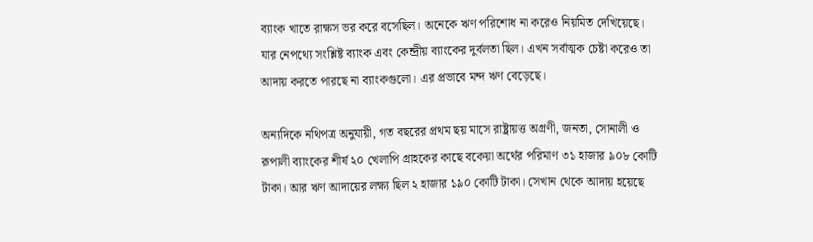ব্যাংক খাতে রাক্ষস ভর করে বসেছিল। অনেকে ঋণ পরিশোধ না করেও নিয়মিত দেখিয়েছে। যার নেপথ্যে সংশ্লিষ্ট ব্যাংক এবং কেন্দ্রীয় ব্যাংকের দুর্বলতা ছিল। এখন সর্বাত্মক চেষ্টা করেও তা আদায় করতে পারছে না ব্যাংকগুলো। এর প্রভাবে মন্দ ঋণ বেড়েছে।

অন্যদিকে নথিপত্র অনুযায়ী, গত বছরের প্রথম ছয় মাসে রাষ্ট্রায়ত্ত অগ্রণী, জনতা, সোনালী ও রূপালী ব্যাংকের শীর্ষ ২০ খেলাপি গ্রাহকের কাছে বকেয়া অর্থের পরিমাণ ৩১ হাজার ৯০৮ কোটি টাকা। আর ঋণ আদায়ের লক্ষ্য ছিল ২ হাজার ১৯০ কোটি টাকা। সেখান থেকে আদায় হয়েছে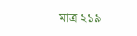মাত্র ২১৯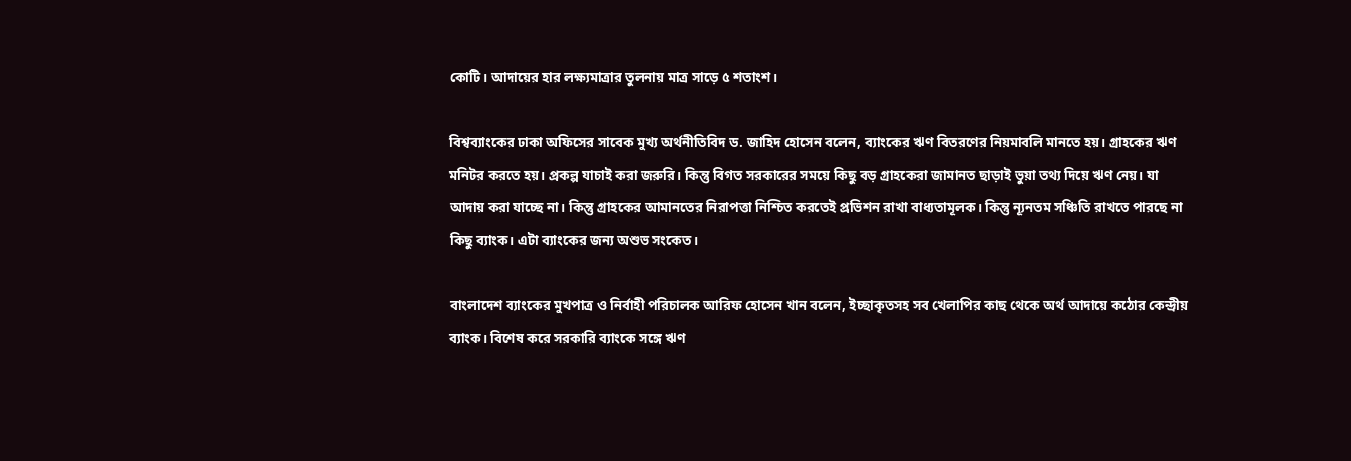কোটি। আদায়ের হার লক্ষ্যমাত্রার তুলনায় মাত্র সাড়ে ৫ শতাংশ।

বিশ্বব্যাংকের ঢাকা অফিসের সাবেক মুখ্য অর্থনীতিবিদ ড. জাহিদ হোসেন বলেন, ব্যাংকের ঋণ বিতরণের নিয়মাবলি মানতে হয়। গ্রাহকের ঋণ মনিটর করতে হয়। প্রকল্প যাচাই করা জরুরি। কিন্তু বিগত সরকারের সময়ে কিছু বড় গ্রাহকেরা জামানত ছাড়াই ভুয়া তথ্য দিয়ে ঋণ নেয়। যা আদায় করা যাচ্ছে না। কিন্তু গ্রাহকের আমানতের নিরাপত্তা নিশ্চিত করতেই প্রভিশন রাখা বাধ্যতামূলক। কিন্তু ন্যূনতম সঞ্চিতি রাখতে পারছে না কিছু ব্যাংক। এটা ব্যাংকের জন্য অশুভ সংকেত।

বাংলাদেশ ব্যাংকের মুখপাত্র ও নির্বাহী পরিচালক আরিফ হোসেন খান বলেন, ইচ্ছাকৃতসহ সব খেলাপির কাছ থেকে অর্থ আদায়ে কঠোর কেন্দ্রীয় ব্যাংক। বিশেষ করে সরকারি ব্যাংকে সঙ্গে ঋণ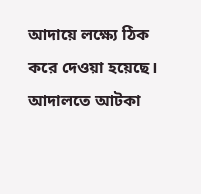আদায়ে লক্ষ্যে ঠিক করে দেওয়া হয়েছে। আদালতে আটকা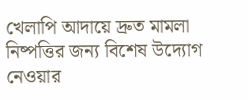খেলাপি আদায়ে দ্রুত মামলা নিষ্পত্তির জন্য বিশেষ উদ্যোগ নেওয়ার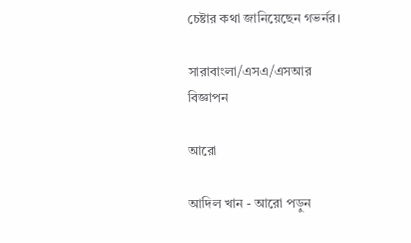চেষ্টার কথা জানিয়েছেন গভর্নর।

সারাবাংলা/এসএ/এসআর
বিজ্ঞাপন

আরো

আদিল খান - আরো পড়ুন